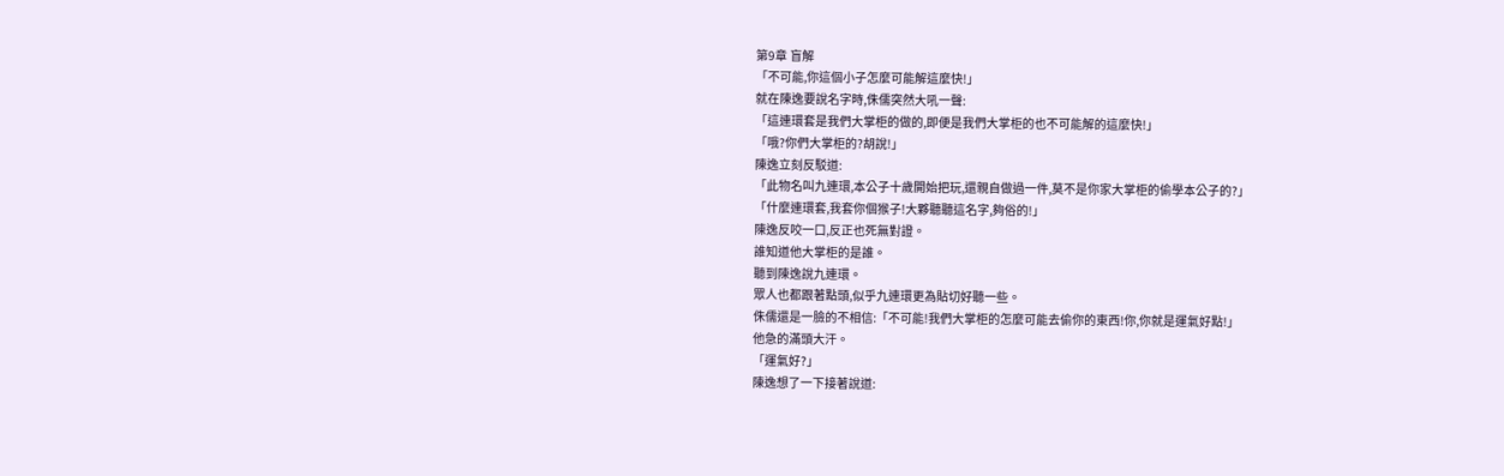第9章 盲解
「不可能,你這個小子怎麼可能解這麼快!」
就在陳逸要說名字時,侏儒突然大吼一聲:
「這連環套是我們大掌柜的做的,即便是我們大掌柜的也不可能解的這麼快!」
「哦?你們大掌柜的?胡說!」
陳逸立刻反駁道:
「此物名叫九連環,本公子十歲開始把玩,還親自做過一件,莫不是你家大掌柜的偷學本公子的?」
「什麼連環套,我套你個猴子!大夥聽聽這名字,夠俗的!」
陳逸反咬一口,反正也死無對證。
誰知道他大掌柜的是誰。
聽到陳逸說九連環。
眾人也都跟著點頭,似乎九連環更為貼切好聽一些。
侏儒還是一臉的不相信:「不可能!我們大掌柜的怎麼可能去偷你的東西!你,你就是運氣好點!」
他急的滿頭大汗。
「運氣好?」
陳逸想了一下接著說道: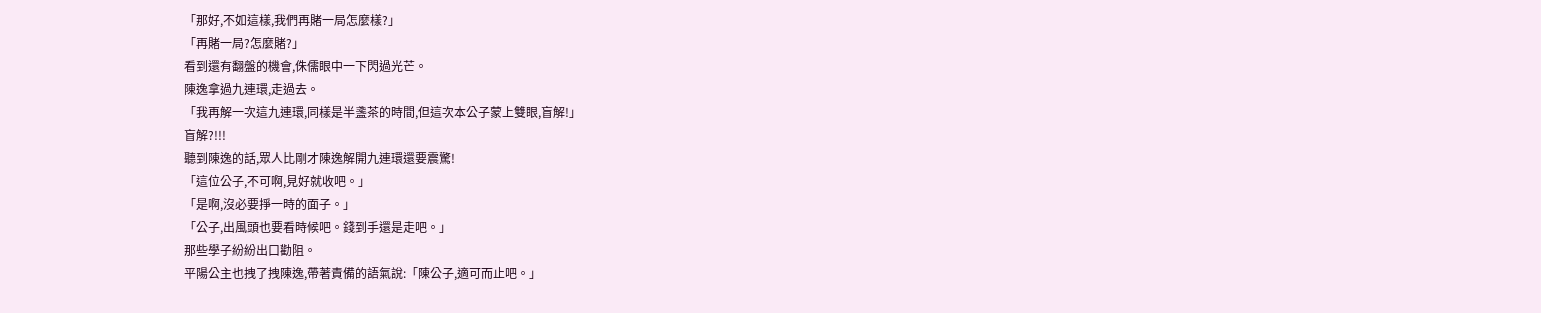「那好,不如這樣,我們再賭一局怎麼樣?」
「再賭一局?怎麼賭?」
看到還有翻盤的機會,侏儒眼中一下閃過光芒。
陳逸拿過九連環,走過去。
「我再解一次這九連環,同樣是半盞茶的時間,但這次本公子蒙上雙眼,盲解!」
盲解?!!!
聽到陳逸的話,眾人比剛才陳逸解開九連環還要震驚!
「這位公子,不可啊,見好就收吧。」
「是啊,沒必要掙一時的面子。」
「公子,出風頭也要看時候吧。錢到手還是走吧。」
那些學子紛紛出口勸阻。
平陽公主也拽了拽陳逸,帶著責備的語氣說:「陳公子,適可而止吧。」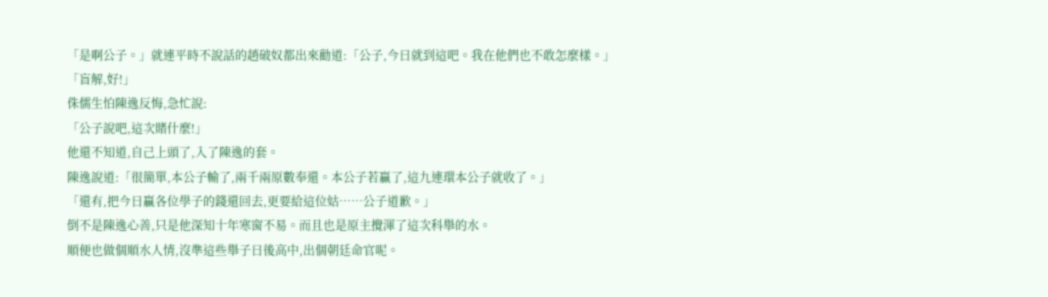「是啊公子。」就連平時不說話的趙破奴都出來勸道:「公子,今日就到這吧。我在他們也不敢怎麼樣。」
「盲解,好!」
侏儒生怕陳逸反悔,急忙說:
「公子說吧,這次賭什麼!」
他還不知道,自己上頭了,入了陳逸的套。
陳逸說道:「很簡單,本公子輸了,兩千兩原數奉還。本公子若贏了,這九連環本公子就收了。」
「還有,把今日贏各位學子的錢還回去,更要給這位姑……公子道歉。」
倒不是陳逸心善,只是他深知十年寒窗不易。而且也是原主攪渾了這次科舉的水。
順便也做個順水人情,沒準這些舉子日後高中,出個朝廷命官呢。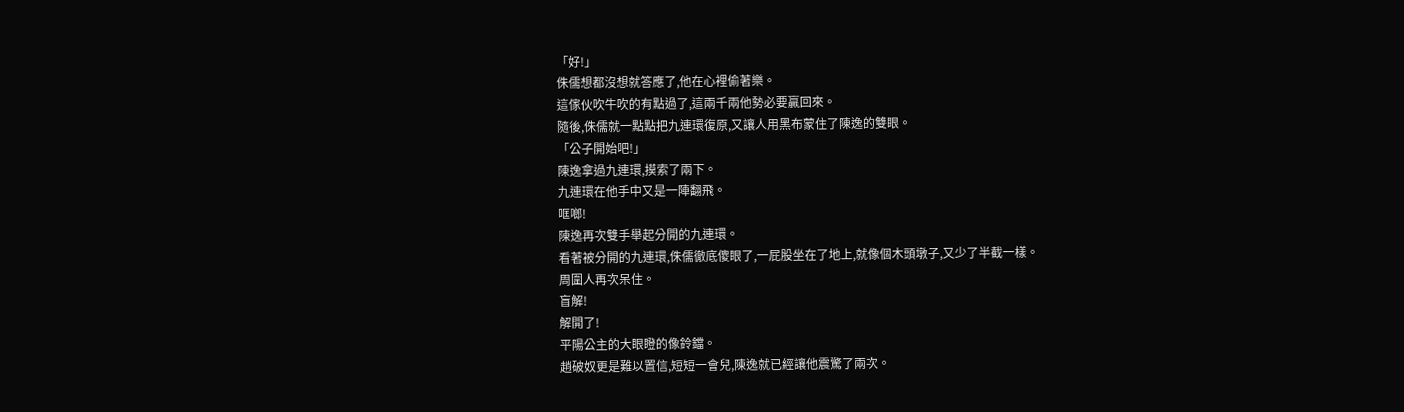「好!」
侏儒想都沒想就答應了,他在心裡偷著樂。
這傢伙吹牛吹的有點過了,這兩千兩他勢必要贏回來。
隨後,侏儒就一點點把九連環復原,又讓人用黑布蒙住了陳逸的雙眼。
「公子開始吧!」
陳逸拿過九連環,摸索了兩下。
九連環在他手中又是一陣翻飛。
哐啷!
陳逸再次雙手舉起分開的九連環。
看著被分開的九連環,侏儒徹底傻眼了,一屁股坐在了地上,就像個木頭墩子,又少了半截一樣。
周圍人再次呆住。
盲解!
解開了!
平陽公主的大眼瞪的像鈴鐺。
趙破奴更是難以置信,短短一會兒,陳逸就已經讓他震驚了兩次。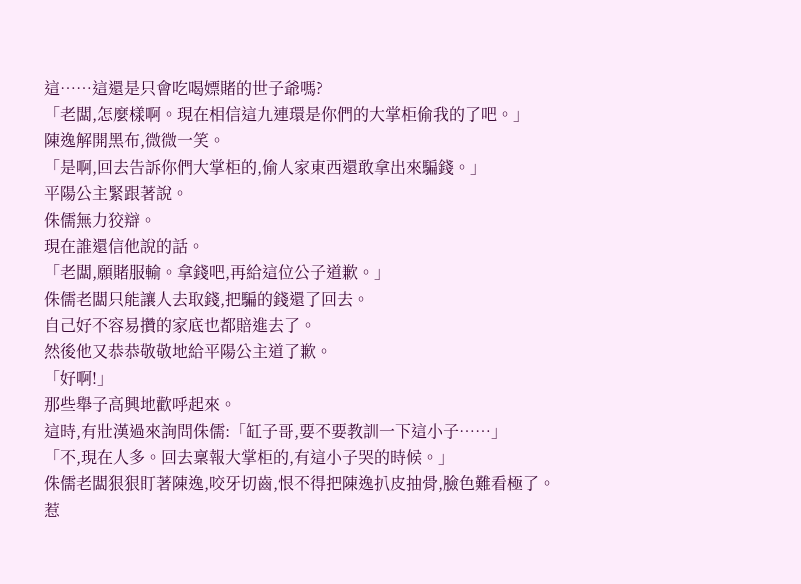這……這還是只會吃喝嫖賭的世子爺嗎?
「老闆,怎麼樣啊。現在相信這九連環是你們的大掌柜偷我的了吧。」
陳逸解開黑布,微微一笑。
「是啊,回去告訴你們大掌柜的,偷人家東西還敢拿出來騙錢。」
平陽公主緊跟著說。
侏儒無力狡辯。
現在誰還信他說的話。
「老闆,願賭服輸。拿錢吧,再給這位公子道歉。」
侏儒老闆只能讓人去取錢,把騙的錢還了回去。
自己好不容易攢的家底也都賠進去了。
然後他又恭恭敬敬地給平陽公主道了歉。
「好啊!」
那些舉子高興地歡呼起來。
這時,有壯漢過來詢問侏儒:「缸子哥,要不要教訓一下這小子……」
「不,現在人多。回去稟報大掌柜的,有這小子哭的時候。」
侏儒老闆狠狠盯著陳逸,咬牙切齒,恨不得把陳逸扒皮抽骨,臉色難看極了。
惹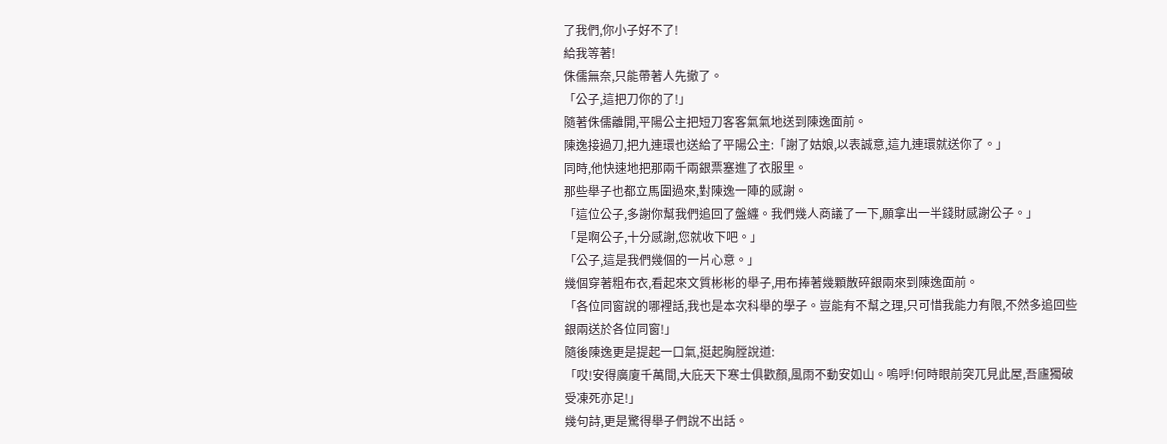了我們,你小子好不了!
給我等著!
侏儒無奈,只能帶著人先撤了。
「公子,這把刀你的了!」
隨著侏儒離開,平陽公主把短刀客客氣氣地送到陳逸面前。
陳逸接過刀,把九連環也送給了平陽公主:「謝了姑娘,以表誠意,這九連環就送你了。」
同時,他快速地把那兩千兩銀票塞進了衣服里。
那些舉子也都立馬圍過來,對陳逸一陣的感謝。
「這位公子,多謝你幫我們追回了盤纏。我們幾人商議了一下,願拿出一半錢財感謝公子。」
「是啊公子,十分感謝,您就收下吧。」
「公子,這是我們幾個的一片心意。」
幾個穿著粗布衣,看起來文質彬彬的舉子,用布捧著幾顆散碎銀兩來到陳逸面前。
「各位同窗說的哪裡話,我也是本次科舉的學子。豈能有不幫之理,只可惜我能力有限,不然多追回些銀兩送於各位同窗!」
隨後陳逸更是提起一口氣,挺起胸膛說道:
「哎!安得廣廈千萬間,大庇天下寒士俱歡顏,風雨不動安如山。嗚呼!何時眼前突兀見此屋,吾廬獨破受凍死亦足!」
幾句詩,更是驚得舉子們說不出話。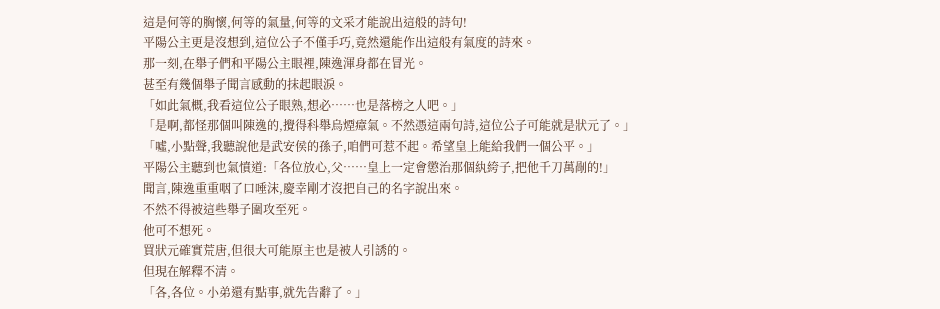這是何等的胸懷,何等的氣量,何等的文采才能說出這般的詩句!
平陽公主更是沒想到,這位公子不僅手巧,竟然還能作出這般有氣度的詩來。
那一刻,在舉子們和平陽公主眼裡,陳逸渾身都在冒光。
甚至有幾個舉子聞言感動的抹起眼淚。
「如此氣概,我看這位公子眼熟,想必……也是落榜之人吧。」
「是啊,都怪那個叫陳逸的,攪得科舉烏煙瘴氣。不然憑這兩句詩,這位公子可能就是狀元了。」
「噓,小點聲,我聽說他是武安侯的孫子,咱們可惹不起。希望皇上能給我們一個公平。」
平陽公主聽到也氣憤道:「各位放心,父……皇上一定會懲治那個紈絝子,把他千刀萬剮的!」
聞言,陳逸重重咽了口唾沫,慶幸剛才沒把自己的名字說出來。
不然不得被這些舉子圍攻至死。
他可不想死。
買狀元確實荒唐,但很大可能原主也是被人引誘的。
但現在解釋不清。
「各,各位。小弟還有點事,就先告辭了。」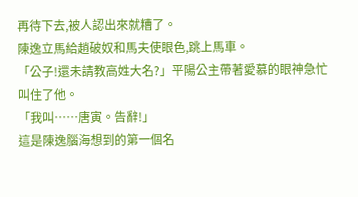再待下去,被人認出來就糟了。
陳逸立馬給趙破奴和馬夫使眼色,跳上馬車。
「公子!還未請教高姓大名?」平陽公主帶著愛慕的眼神急忙叫住了他。
「我叫……唐寅。告辭!」
這是陳逸腦海想到的第一個名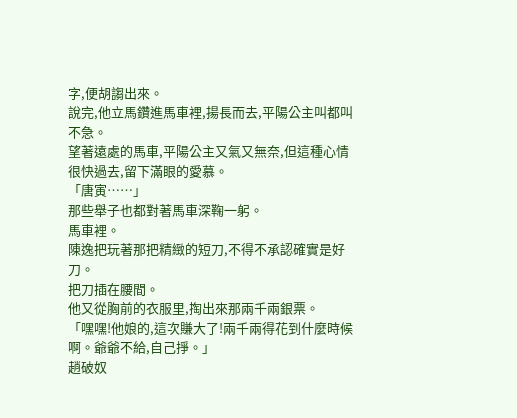字,便胡謅出來。
說完,他立馬鑽進馬車裡,揚長而去,平陽公主叫都叫不急。
望著遠處的馬車,平陽公主又氣又無奈,但這種心情很快過去,留下滿眼的愛慕。
「唐寅……」
那些舉子也都對著馬車深鞠一躬。
馬車裡。
陳逸把玩著那把精緻的短刀,不得不承認確實是好刀。
把刀插在腰間。
他又從胸前的衣服里,掏出來那兩千兩銀票。
「嘿嘿!他娘的,這次賺大了!兩千兩得花到什麼時候啊。爺爺不給,自己掙。」
趙破奴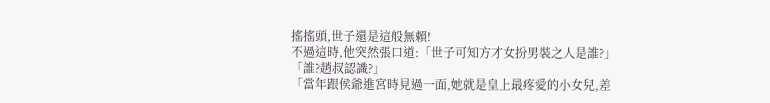搖搖頭,世子還是這般無賴!
不過這時,他突然張口道:「世子可知方才女扮男裝之人是誰?」
「誰?趙叔認識?」
「當年跟侯爺進宮時見過一面,她就是皇上最疼愛的小女兒,差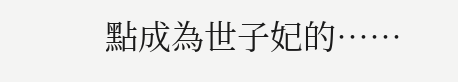點成為世子妃的……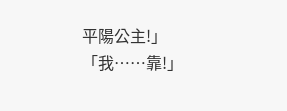平陽公主!」
「我……靠!」